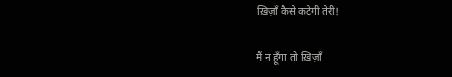ख़िज़ाँ कैसे कटेगी तेरी!

मैं न हूँगा तो ख़िज़ाँ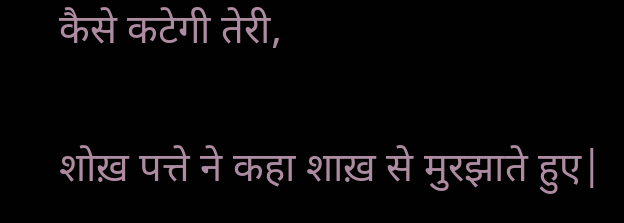कैसे कटेगी तेरी,

शोख़ पत्ते ने कहा शाख़ से मुरझाते हुए|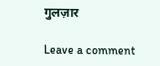गुलज़ार

Leave a comment